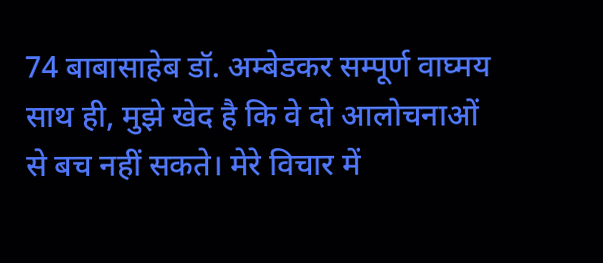74 बाबासाहेब डॉ. अम्बेडकर सम्पूर्ण वाघ्मय
साथ ही, मुझे खेद है कि वे दो आलोचनाओं से बच नहीं सकते। मेरे विचार में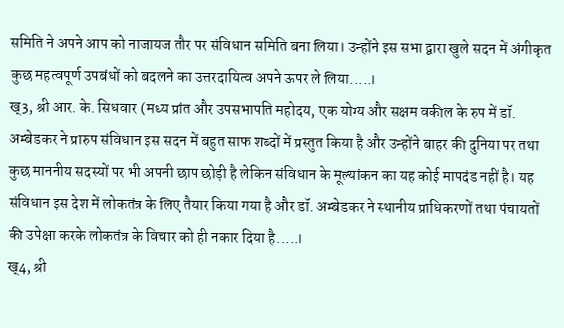समिति ने अपने आप को नाजायज तौर पर संविधान समिति बना लिया। उन्होंने इस सभा द्वारा खुले सदन में अंगीकृत कुछ महत्वपूर्ण उपबंधों को बदलने का उत्तरदायित्व अपने ऊपर ले लिया.....।
ख्3, श्री आर. के. सिधवार (मध्य प्रांत और उपसभापति महोदय, एक योग्य और सक्षम वकील के रुप में डॉ. अम्बेडकर ने प्रारुप संविधान इस सदन में बहुत साफ शब्दों में प्रस्तुत किया है और उन्होंने बाहर की दुनिया पर तथा कुछ माननीय सदस्यों पर भी अपनी छाप छोड़ी है लेकिन संविधान के मूल्यांकन का यह कोई मापदंड नहीं है। यह संविधान इस देश में लोकतंत्र के लिए तैयार किया गया है और डॉ. अम्बेडकर ने स्थानीय प्राधिकरणों तथा पंचायतों की उपेक्षा करके लोकतंत्र के विचार को ही नकार दिया है.....।
ख्4, श्री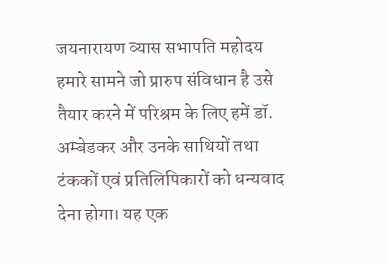जयनारायण व्यास सभापति महोदय हमारे सामने जो प्रारुप संविधान है उसे तैयार करने में परिश्रम के लिए हमें डॉ. अम्बेडकर और उनके साथियों तथा टंककों एवं प्रतिलिपिकारों को धन्यवाद देना होगा। यह एक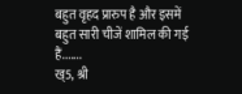बहुत वृहद प्रारुप है और इसमें बहुत सारी चीजें शामिल की गई हैं.......
ख्5, श्री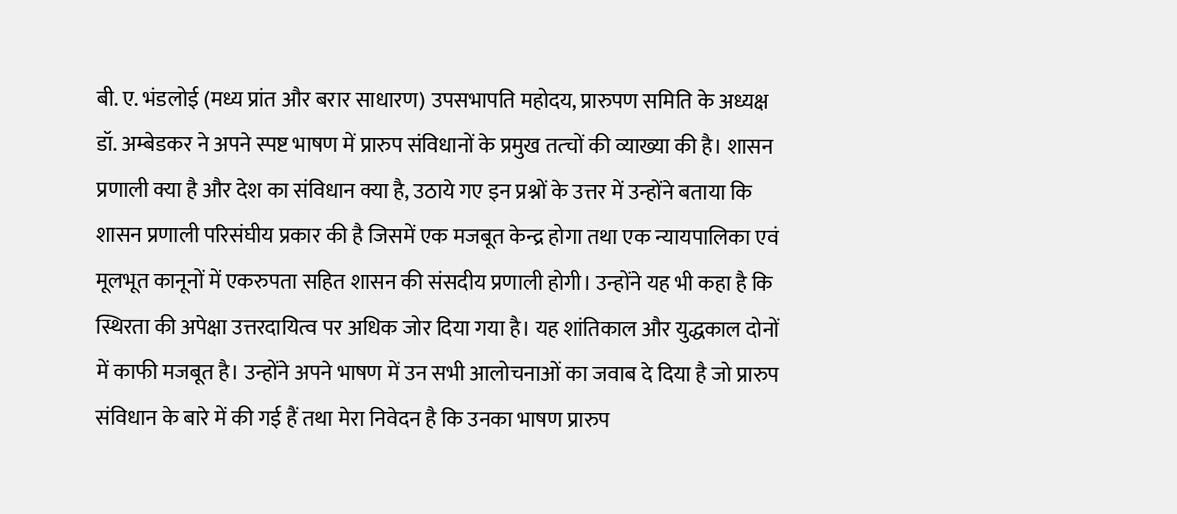बी. ए. भंडलोई (मध्य प्रांत और बरार साधारण) उपसभापति महोदय, प्रारुपण समिति के अध्यक्ष डॉ. अम्बेडकर ने अपने स्पष्ट भाषण में प्रारुप संविधानों के प्रमुख तत्चों की व्याख्या की है। शासन प्रणाली क्या है और देश का संविधान क्या है, उठाये गए इन प्रश्नों के उत्तर में उन्होंने बताया कि शासन प्रणाली परिसंघीय प्रकार की है जिसमें एक मजबूत केन्द्र होगा तथा एक न्यायपालिका एवं मूलभूत कानूनों में एकरुपता सहित शासन की संसदीय प्रणाली होगी। उन्होंने यह भी कहा है कि स्थिरता की अपेक्षा उत्तरदायित्व पर अधिक जोर दिया गया है। यह शांतिकाल और युद्धकाल दोनों में काफी मजबूत है। उन्होंने अपने भाषण में उन सभी आलोचनाओं का जवाब दे दिया है जो प्रारुप संविधान के बारे में की गई हैं तथा मेरा निवेदन है कि उनका भाषण प्रारुप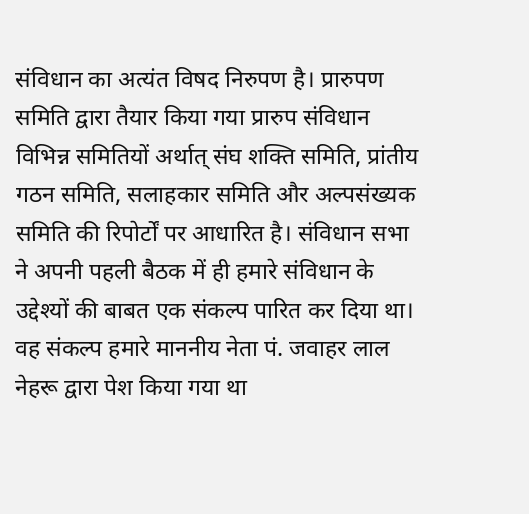संविधान का अत्यंत विषद निरुपण है। प्रारुपण समिति द्वारा तैयार किया गया प्रारुप संविधान विभिन्न समितियों अर्थात् संघ शक्ति समिति, प्रांतीय गठन समिति, सलाहकार समिति और अल्पसंख्यक समिति की रिपोर्टों पर आधारित है। संविधान सभा ने अपनी पहली बैठक में ही हमारे संविधान के उद्देश्यों की बाबत एक संकल्प पारित कर दिया था। वह संकल्प हमारे माननीय नेता पं. जवाहर लाल नेहरू द्वारा पेश किया गया था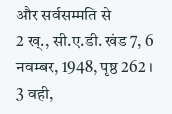और सर्वसम्मति से
2 ख्., सी.ए.डी. खंड 7, 6 नवम्बर, 1948, पृष्ठ 262 ।
3 वही,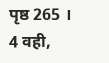पृष्ठ 265 ।
4 वही,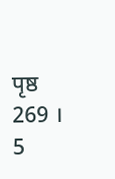पृष्ठ 269 ।
5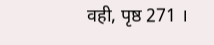वही, पृष्ठ 271 ।